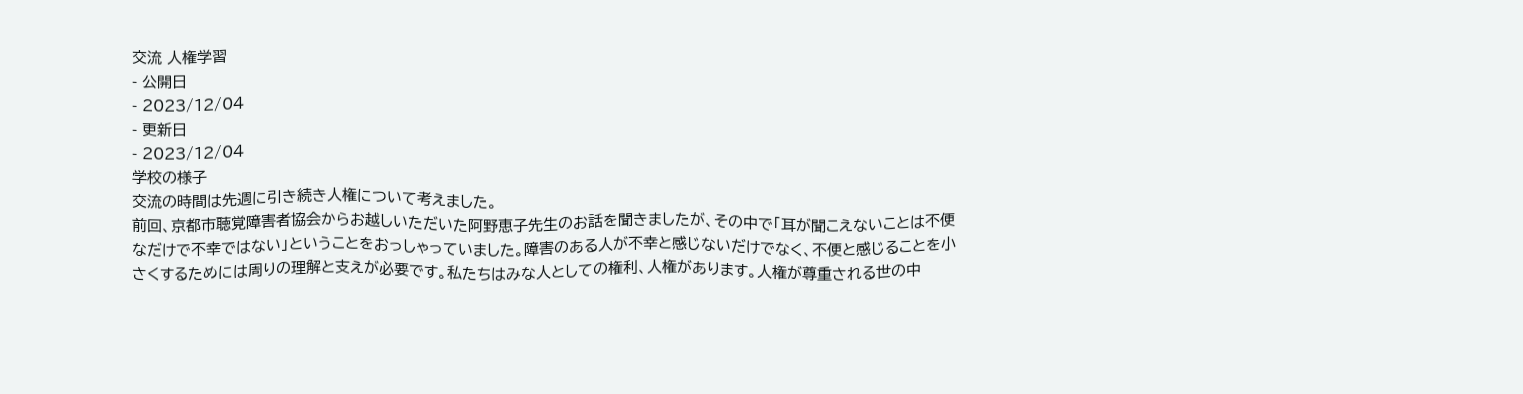交流 人権学習
- 公開日
- 2023/12/04
- 更新日
- 2023/12/04
学校の様子
交流の時間は先週に引き続き人権について考えました。
前回、京都市聴覚障害者協会からお越しいただいた阿野恵子先生のお話を聞きましたが、その中で「耳が聞こえないことは不便なだけで不幸ではない」ということをおっしゃっていました。障害のある人が不幸と感じないだけでなく、不便と感じることを小さくするためには周りの理解と支えが必要です。私たちはみな人としての権利、人権があります。人権が尊重される世の中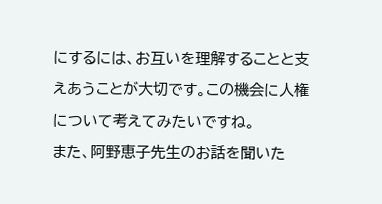にするには、お互いを理解することと支えあうことが大切です。この機会に人権について考えてみたいですね。
また、阿野恵子先生のお話を聞いた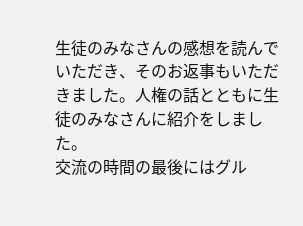生徒のみなさんの感想を読んでいただき、そのお返事もいただきました。人権の話とともに生徒のみなさんに紹介をしました。
交流の時間の最後にはグル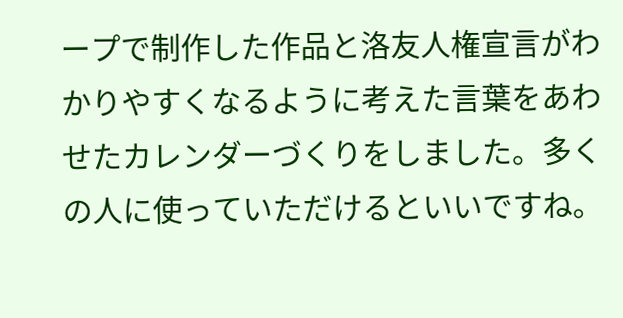ープで制作した作品と洛友人権宣言がわかりやすくなるように考えた言葉をあわせたカレンダーづくりをしました。多くの人に使っていただけるといいですね。